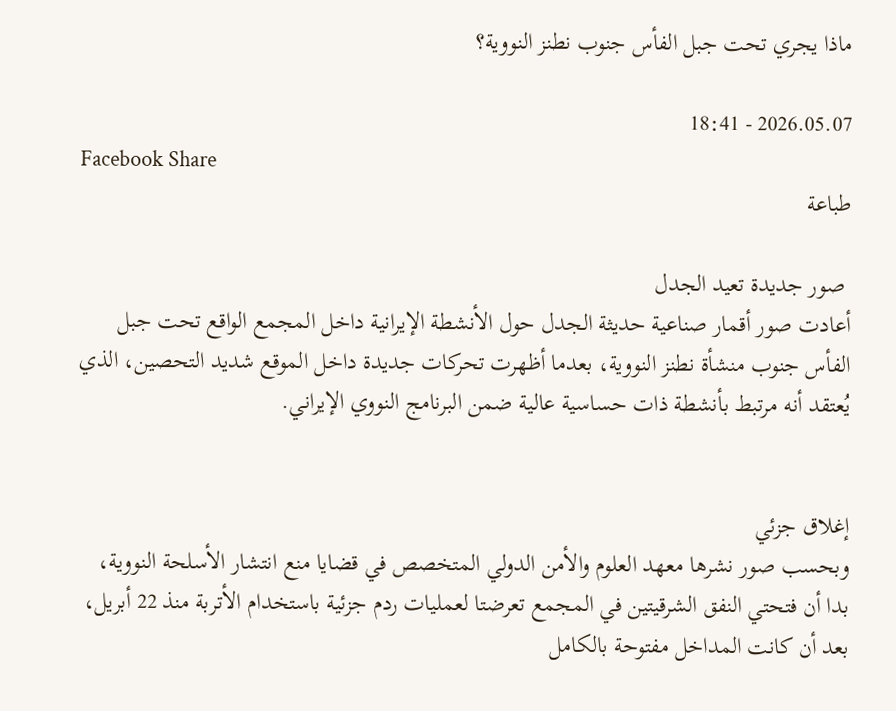ماذا يجري تحت جبل الفأس جنوب نطنز النووية؟

2026.05.07 - 18:41
Facebook Share
طباعة

 صور جديدة تعيد الجدل
أعادت صور أقمار صناعية حديثة الجدل حول الأنشطة الإيرانية داخل المجمع الواقع تحت جبل الفأس جنوب منشأة نطنز النووية، بعدما أظهرت تحركات جديدة داخل الموقع شديد التحصين، الذي يُعتقد أنه مرتبط بأنشطة ذات حساسية عالية ضمن البرنامج النووي الإيراني.


إغلاق جزئي
وبحسب صور نشرها معهد العلوم والأمن الدولي المتخصص في قضايا منع انتشار الأسلحة النووية، بدا أن فتحتي النفق الشرقيتين في المجمع تعرضتا لعمليات ردم جزئية باستخدام الأتربة منذ 22 أبريل، بعد أن كانت المداخل مفتوحة بالكامل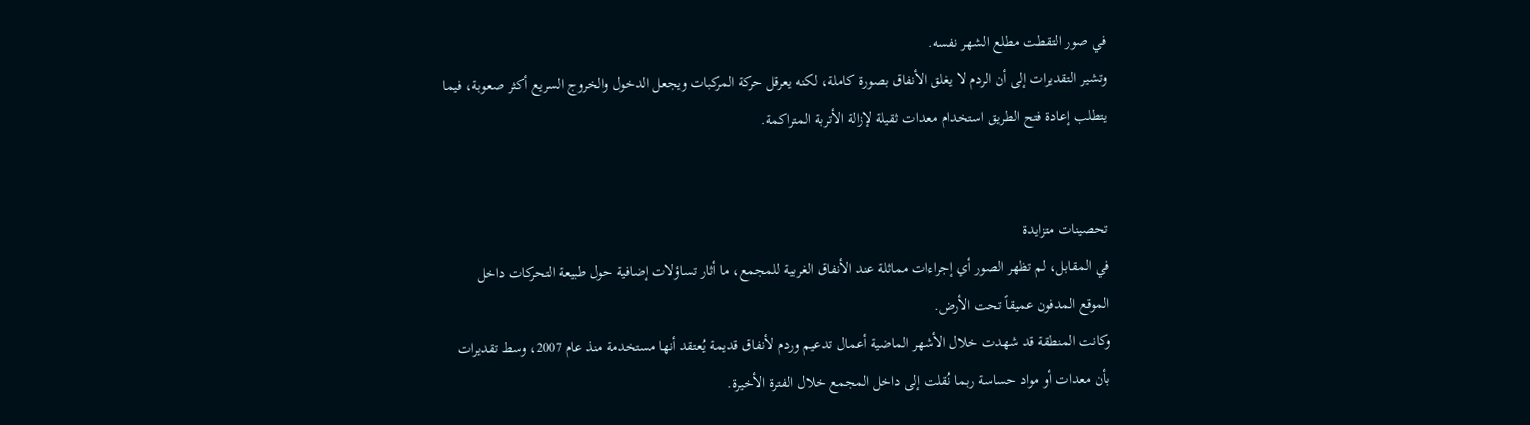في صور التقطت مطلع الشهر نفسه.
وتشير التقديرات إلى أن الردم لا يغلق الأنفاق بصورة كاملة، لكنه يعرقل حركة المركبات ويجعل الدخول والخروج السريع أكثر صعوبة، فيما يتطلب إعادة فتح الطريق استخدام معدات ثقيلة لإزالة الأتربة المتراكمة.


تحصينات متزايدة
في المقابل، لم تظهر الصور أي إجراءات مماثلة عند الأنفاق الغربية للمجمع، ما أثار تساؤلات إضافية حول طبيعة التحركات داخل الموقع المدفون عميقاً تحت الأرض.
وكانت المنطقة قد شهدت خلال الأشهر الماضية أعمال تدعيم وردم لأنفاق قديمة يُعتقد أنها مستخدمة منذ عام 2007، وسط تقديرات بأن معدات أو مواد حساسة ربما نُقلت إلى داخل المجمع خلال الفترة الأخيرة.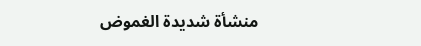منشأة شديدة الغموض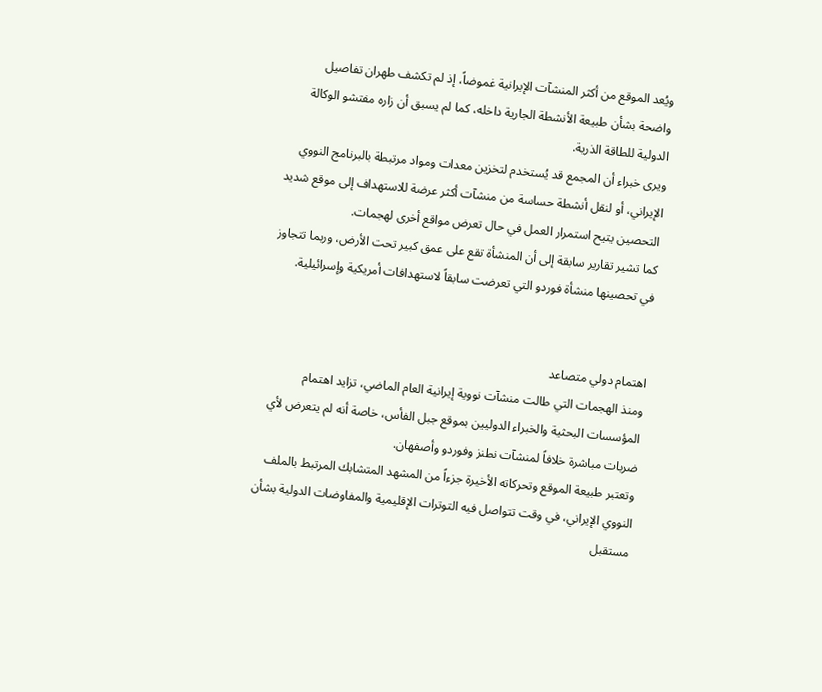ويُعد الموقع من أكثر المنشآت الإيرانية غموضاً، إذ لم تكشف طهران تفاصيل واضحة بشأن طبيعة الأنشطة الجارية داخله، كما لم يسبق أن زاره مفتشو الوكالة الدولية للطاقة الذرية.
ويرى خبراء أن المجمع قد يُستخدم لتخزين معدات ومواد مرتبطة بالبرنامج النووي الإيراني، أو لنقل أنشطة حساسة من منشآت أكثر عرضة للاستهداف إلى موقع شديد التحصين يتيح استمرار العمل في حال تعرض مواقع أخرى لهجمات.
كما تشير تقارير سابقة إلى أن المنشأة تقع على عمق كبير تحت الأرض، وربما تتجاوز في تحصينها منشأة فوردو التي تعرضت سابقاً لاستهدافات أمريكية وإسرائيلية.


اهتمام دولي متصاعد
ومنذ الهجمات التي طالت منشآت نووية إيرانية العام الماضي، تزايد اهتمام المؤسسات البحثية والخبراء الدوليين بموقع جبل الفأس، خاصة أنه لم يتعرض لأي ضربات مباشرة خلافاً لمنشآت نطنز وفوردو وأصفهان.
وتعتبر طبيعة الموقع وتحركاته الأخيرة جزءاً من المشهد المتشابك المرتبط بالملف النووي الإيراني، في وقت تتواصل فيه التوترات الإقليمية والمفاوضات الدولية بشأن مستقبل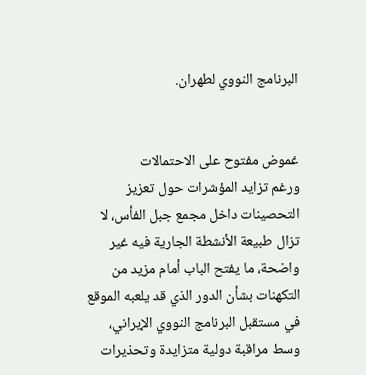البرنامج النووي لطهران.


غموض مفتوح على الاحتمالات
ورغم تزايد المؤشرات حول تعزيز التحصينات داخل مجمع جبل الفأس، لا تزال طبيعة الأنشطة الجارية فيه غير واضحة، ما يفتح الباب أمام مزيد من التكهنات بشأن الدور الذي قد يلعبه الموقع في مستقبل البرنامج النووي الإيراني، وسط مراقبة دولية متزايدة وتحذيرات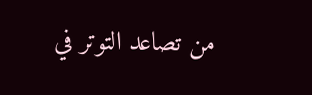من تصاعد التوتر في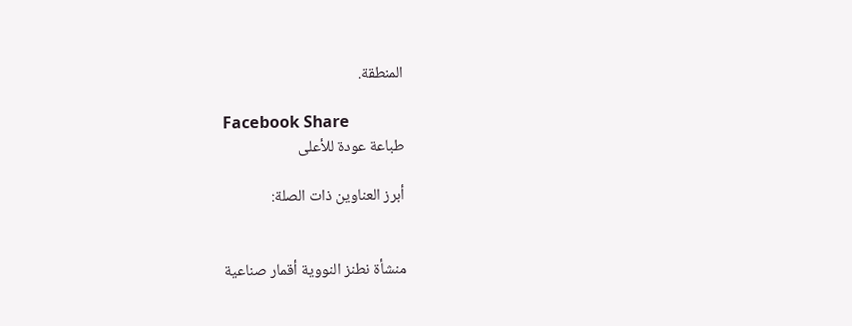المنطقة.

Facebook Share
طباعة عودة للأعلى

أبرز العناوين ذات الصلة:


منشأة نطنز النووية أقمار صناعية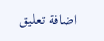اضافة تعليق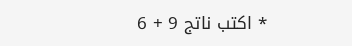* اكتب ناتج 9 + 6